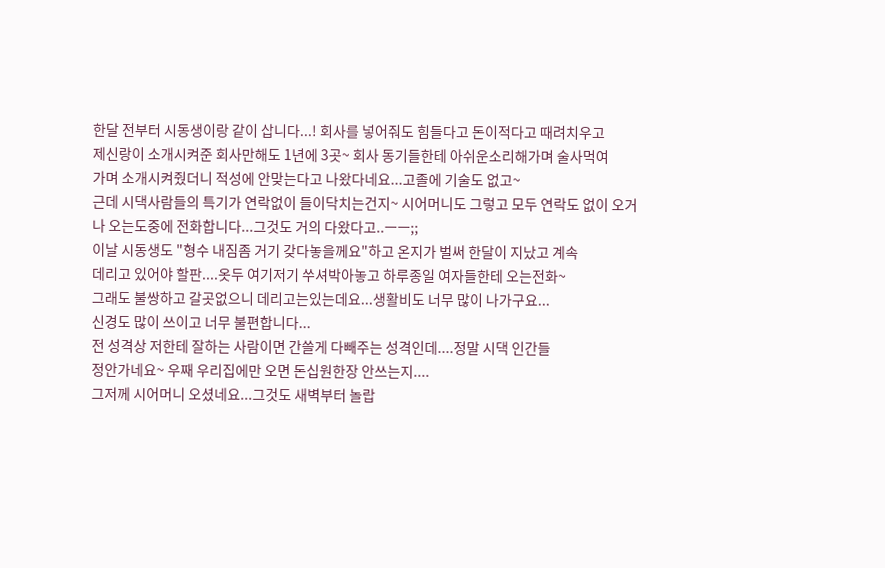한달 전부터 시동생이랑 같이 삽니다...! 회사를 넣어줘도 힘들다고 돈이적다고 때려치우고
제신랑이 소개시켜준 회사만해도 1년에 3곳~ 회사 동기들한테 아쉬운소리해가며 술사먹여
가며 소개시켜줬더니 적성에 안맞는다고 나왔다네요...고졸에 기술도 없고~
근데 시댁사람들의 특기가 연락없이 들이닥치는건지~ 시어머니도 그렇고 모두 연락도 없이 오거나 오는도중에 전화합니다...그것도 거의 다왔다고..ㅡㅡ;;
이날 시동생도 "형수 내짐좀 거기 갖다놓을께요"하고 온지가 벌써 한달이 지났고 계속
데리고 있어야 할판....옷두 여기저기 쑤셔박아놓고 하루종일 여자들한테 오는전화~
그래도 불쌍하고 갈곳없으니 데리고는있는데요...생활비도 너무 많이 나가구요...
신경도 많이 쓰이고 너무 불편합니다...
전 성격상 저한테 잘하는 사람이면 간쓸게 다빼주는 성격인데....정말 시댁 인간들
정안가네요~ 우째 우리집에만 오면 돈십원한장 안쓰는지....
그저께 시어머니 오셨네요...그것도 새벽부터 놀랍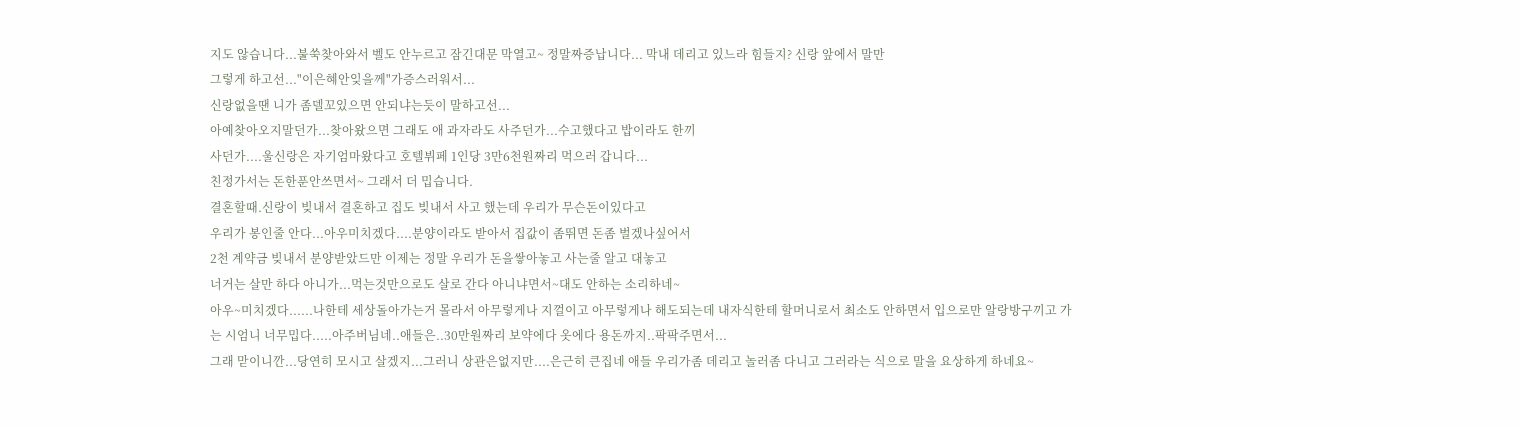지도 않습니다...불쑥찾아와서 벨도 안누르고 잠긴대문 막열고~ 정말짜증납니다... 막내 데리고 있느라 힘들지? 신랑 앞에서 말만
그렇게 하고선..."이은혜안잊을께"가증스러워서...
신랑없을땐 니가 좀델꼬있으면 안되냐는듯이 말하고선...
아예찾아오지말던가...찾아왔으면 그래도 애 과자라도 사주던가...수고했다고 밥이라도 한끼
사던가....울신랑은 자기엄마왔다고 호텔뷔페 1인당 3만6천원짜리 먹으러 갑니다...
친정가서는 돈한푼안쓰면서~ 그래서 더 밉습니다.
결혼할때.신랑이 빚내서 결혼하고 집도 빚내서 사고 했는데 우리가 무슨돈이있다고
우리가 봉인줄 안다...아우미치겠다....분양이라도 받아서 집값이 좀뛰면 돈좀 벌겠나싶어서
2천 계약금 빚내서 분양받았드만 이제는 정말 우리가 돈을쌓아놓고 사는줄 알고 대놓고
너거는 살만 하다 아니가...먹는것만으로도 살로 간다 아니냐면서~대도 안하는 소리하네~
아우~미치겠다......나한테 세상돌아가는거 몰라서 아무렇게나 지껄이고 아무렇게나 해도되는데 내자식한테 할머니로서 최소도 안하면서 입으로만 알랑방구끼고 가는 시엄니 너무밉다.....아주버님네..애들은..30만원짜리 보약에다 옷에다 용돈까지..팍팍주면서...
그래 맏이니깐...당연히 모시고 살겠지...그러니 상관은없지만....은근히 큰집네 애들 우리가좀 데리고 놀러좀 다니고 그러라는 식으로 말을 요상하게 하네요~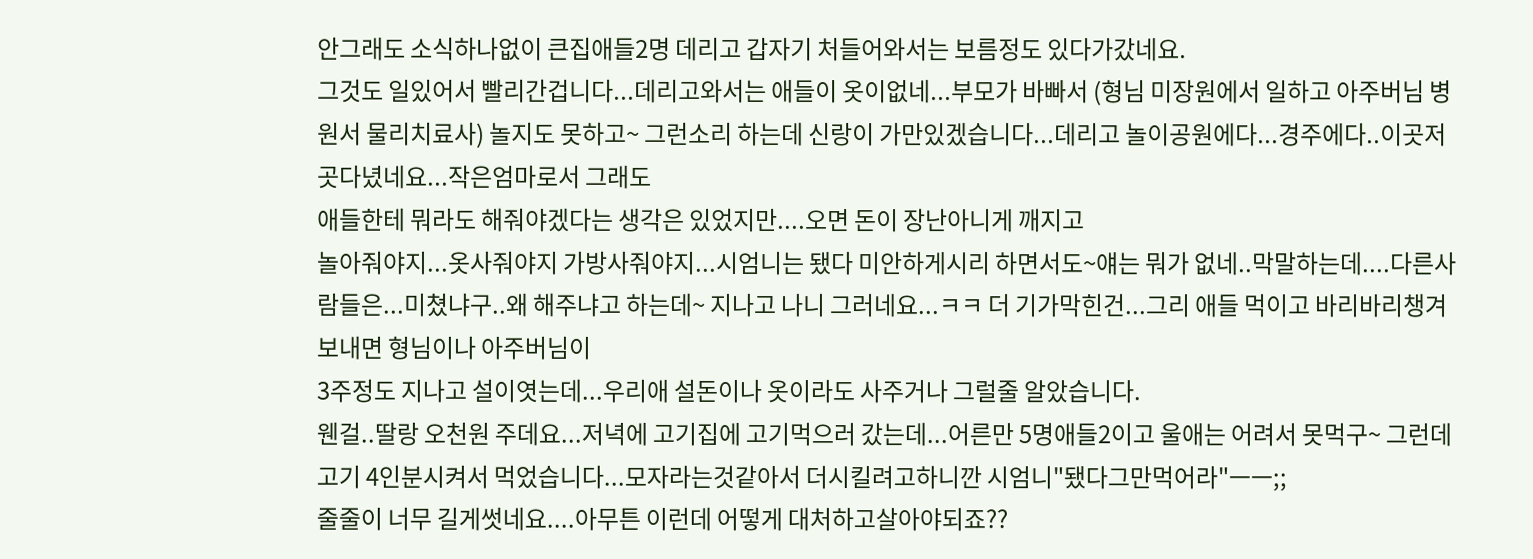안그래도 소식하나없이 큰집애들2명 데리고 갑자기 처들어와서는 보름정도 있다가갔네요.
그것도 일있어서 빨리간겁니다...데리고와서는 애들이 옷이없네...부모가 바빠서 (형님 미장원에서 일하고 아주버님 병원서 물리치료사) 놀지도 못하고~ 그런소리 하는데 신랑이 가만있겠습니다...데리고 놀이공원에다...경주에다..이곳저곳다녔네요...작은엄마로서 그래도
애들한테 뭐라도 해줘야겠다는 생각은 있었지만....오면 돈이 장난아니게 깨지고
놀아줘야지...옷사줘야지 가방사줘야지...시엄니는 됐다 미안하게시리 하면서도~얘는 뭐가 없네..막말하는데....다른사람들은...미쳤냐구..왜 해주냐고 하는데~ 지나고 나니 그러네요...ㅋㅋ 더 기가막힌건...그리 애들 먹이고 바리바리챙겨보내면 형님이나 아주버님이
3주정도 지나고 설이엿는데...우리애 설돈이나 옷이라도 사주거나 그럴줄 알았습니다.
웬걸..딸랑 오천원 주데요...저녁에 고기집에 고기먹으러 갔는데...어른만 5명애들2이고 울애는 어려서 못먹구~ 그런데 고기 4인분시켜서 먹었습니다...모자라는것같아서 더시킬려고하니깐 시엄니"됐다그만먹어라"ㅡㅡ;;
줄줄이 너무 길게썻네요....아무튼 이런데 어떻게 대처하고살아야되죠??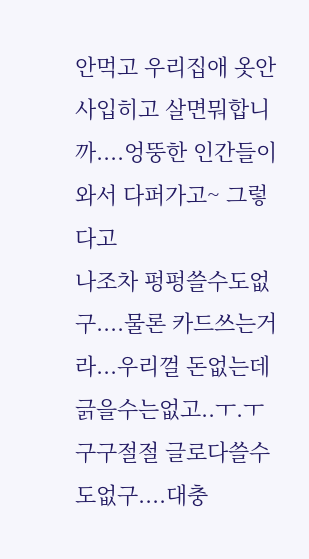안먹고 우리집애 옷안사입히고 살면뭐합니까....엉뚱한 인간들이 와서 다퍼가고~ 그렇다고
나조차 펑펑쓸수도없구....물론 카드쓰는거라...우리껄 돈없는데 긁을수는없고..ㅜ.ㅜ
구구절절 글로다쓸수도없구....대충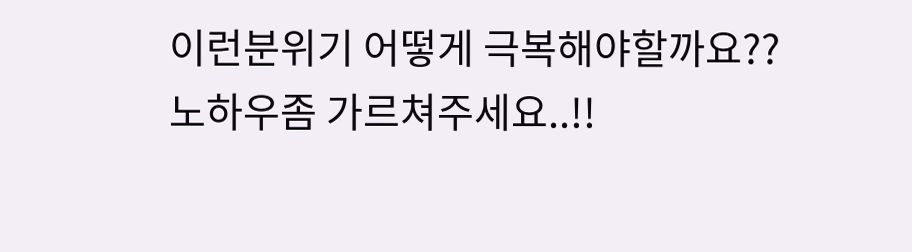이런분위기 어떻게 극복해야할까요??
노하우좀 가르쳐주세요..!!